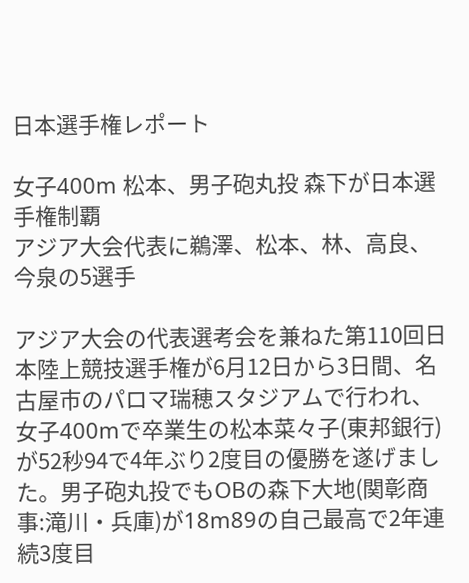日本選手権レポート

女子400m 松本、男子砲丸投 森下が日本選手権制覇
アジア大会代表に鵜澤、松本、林、高良、今泉の5選手

アジア大会の代表選考会を兼ねた第110回日本陸上競技選手権が6月12日から3日間、名古屋市のパロマ瑞穂スタジアムで行われ、女子400mで卒業生の松本菜々子(東邦銀行)が52秒94で4年ぶり2度目の優勝を遂げました。男子砲丸投でもOBの森下大地(関彰商事:滝川・兵庫)が18m89の自己最高で2年連続3度目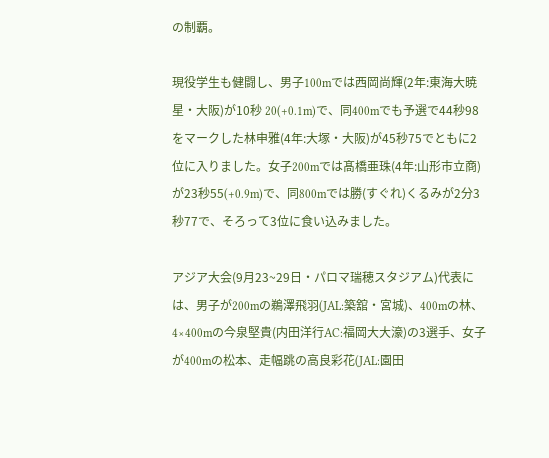の制覇。

現役学生も健闘し、男子100mでは西岡尚輝(2年:東海大暁星・大阪)が10秒 20(+0.1m)で、同400mでも予選で44秒98をマークした林申雅(4年:大塚・大阪)が45秒75でともに2位に入りました。女子200mでは髙橋亜珠(4年:山形市立商)が23秒55(+0.9m)で、同800mでは勝(すぐれ)くるみが2分3秒77で、そろって3位に食い込みました。

アジア大会(9月23~29日・パロマ瑞穂スタジアム)代表には、男子が200mの鵜澤飛羽(JAL:築舘・宮城)、400mの林、4×400mの今泉堅貴(内田洋行AC:福岡大大濠)の3選手、女子が400mの松本、走幅跳の高良彩花(JAL:園田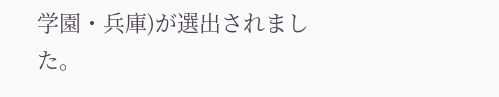学園・兵庫)が選出されました。